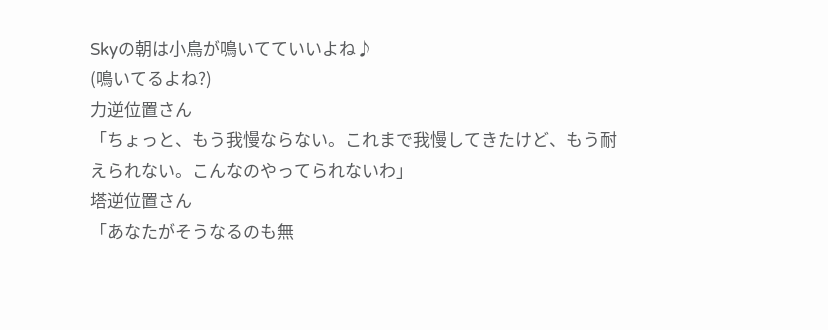Skyの朝は小鳥が鳴いてていいよね♪
(鳴いてるよね?)
力逆位置さん
「ちょっと、もう我慢ならない。これまで我慢してきたけど、もう耐えられない。こんなのやってられないわ」
塔逆位置さん
「あなたがそうなるのも無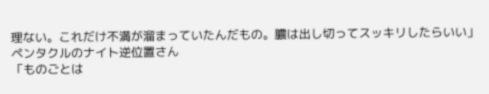理ない。これだけ不満が溜まっていたんだもの。膿は出し切ってスッキリしたらいい」
ペンタクルのナイト逆位置さん
「ものごとは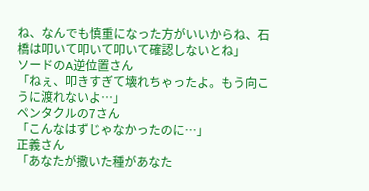ね、なんでも慎重になった方がいいからね、石橋は叩いて叩いて叩いて確認しないとね」
ソードのA逆位置さん
「ねぇ、叩きすぎて壊れちゃったよ。もう向こうに渡れないよ…」
ペンタクルの7さん
「こんなはずじゃなかったのに…」
正義さん
「あなたが撒いた種があなた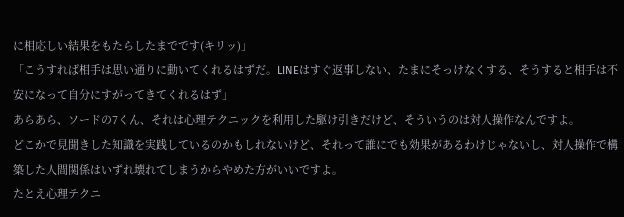に相応しい結果をもたらしたまでです(キリッ)」
「こうすれば相手は思い通りに動いてくれるはずだ。LINEはすぐ返事しない、たまにそっけなくする、そうすると相手は不安になって自分にすがってきてくれるはず」
あらあら、ソードの7くん、それは心理テクニックを利用した駆け引きだけど、そういうのは対人操作なんですよ。
どこかで見聞きした知識を実践しているのかもしれないけど、それって誰にでも効果があるわけじゃないし、対人操作で構築した人間関係はいずれ壊れてしまうからやめた方がいいですよ。
たとえ心理テクニ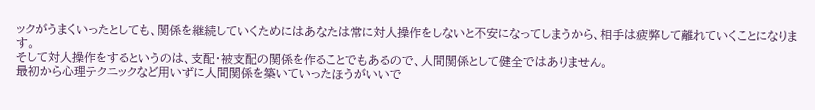ックがうまくいったとしても、関係を継続していくためにはあなたは常に対人操作をしないと不安になってしまうから、相手は疲弊して離れていくことになります。
そして対人操作をするというのは、支配・被支配の関係を作ることでもあるので、人間関係として健全ではありません。
最初から心理テクニックなど用いずに人間関係を築いていったほうがいいで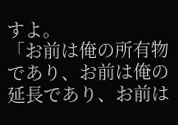すよ。
「お前は俺の所有物であり、お前は俺の延長であり、お前は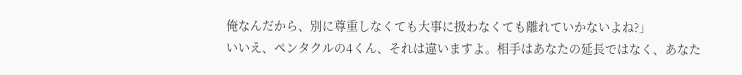俺なんだから、別に尊重しなくても大事に扱わなくても離れていかないよね?」
いいえ、ペンタクルの4くん、それは違いますよ。相手はあなたの延長ではなく、あなた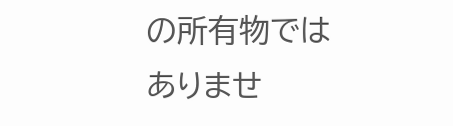の所有物ではありませ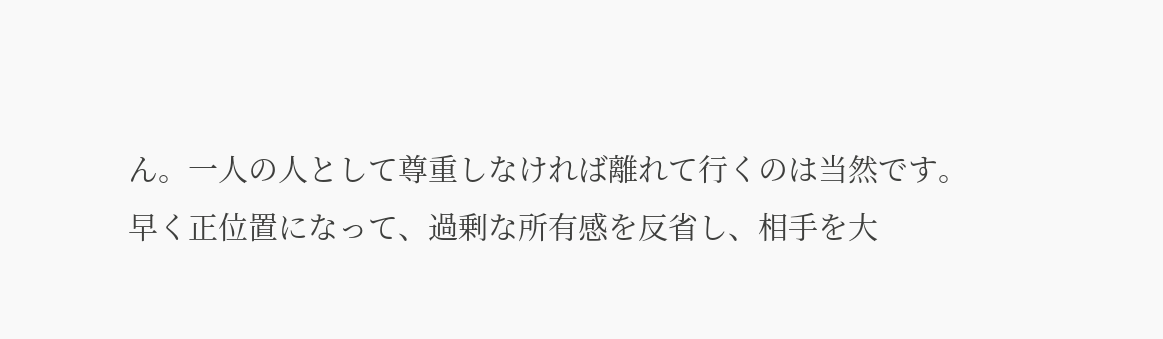ん。一人の人として尊重しなければ離れて行くのは当然です。
早く正位置になって、過剰な所有感を反省し、相手を大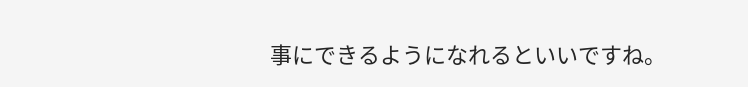事にできるようになれるといいですね。